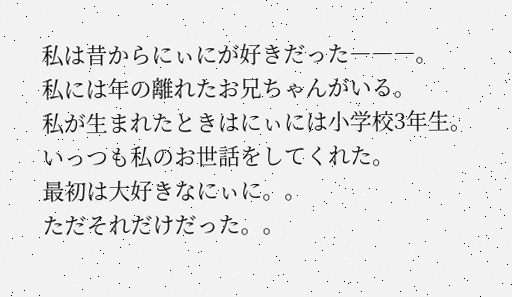私は昔からにぃにが好きだった―――。
私には年の離れたお兄ちゃんがいる。
私が生まれたときはにぃには小学校3年生。
いっつも私のお世話をしてくれた。
最初は大好きなにぃに。。
ただそれだけだった。。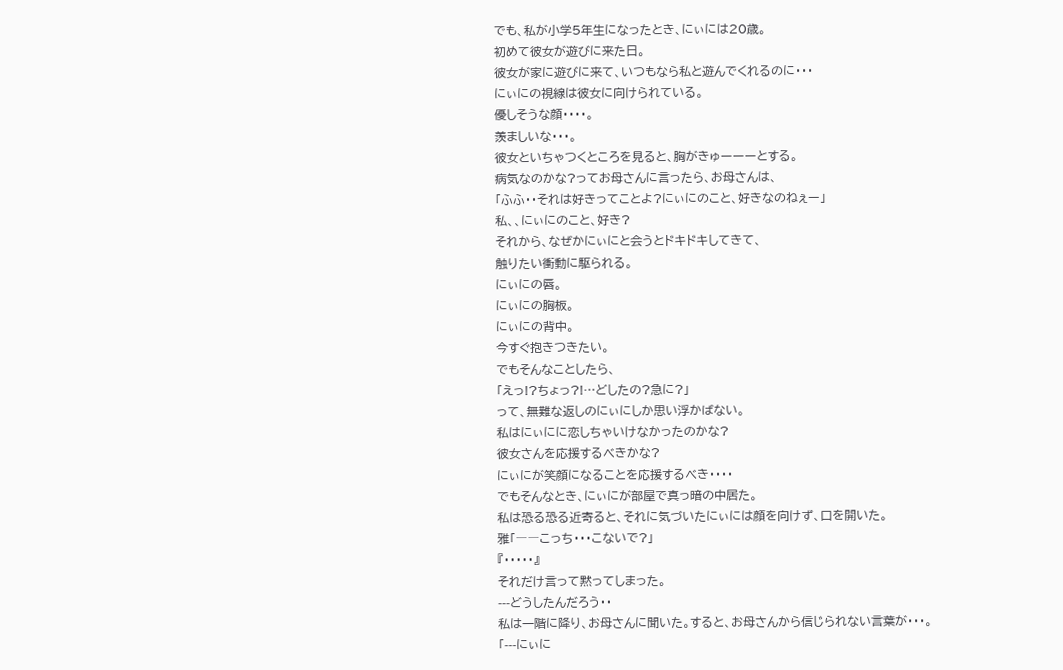でも、私が小学5年生になったとき、にぃには20歳。
初めて彼女が遊びに来た日。
彼女が家に遊びに来て、いつもなら私と遊んでくれるのに・・・
にぃにの視線は彼女に向けられている。
優しそうな顔・・・・。
羨ましいな・・・。
彼女といちゃつくところを見ると、胸がきゅーーーとする。
病気なのかな?ってお母さんに言ったら、お母さんは、
「ふふ・・それは好きってことよ?にぃにのこと、好きなのねぇー」
私、、にぃにのこと、好き?
それから、なぜかにぃにと会うとドキドキしてきて、
触りたい衝動に駆られる。
にぃにの唇。
にぃにの胸板。
にぃにの背中。
今すぐ抱きつきたい。
でもそんなことしたら、
「えっ!?ちょっ?!…どしたの?急に?」
って、無難な返しのにぃにしか思い浮かばない。
私はにぃにに恋しちゃいけなかったのかな?
彼女さんを応援するべきかな?
にぃにが笑顔になることを応援するべき・・・・
でもそんなとき、にぃにが部屋で真っ暗の中居た。
私は恐る恐る近寄ると、それに気づいたにぃには顔を向けず、口を開いた。
雅「――こっち・・・こないで?」
『・・・・・』
それだけ言って黙ってしまった。
---どうしたんだろう・・
私は一階に降り、お母さんに聞いた。すると、お母さんから信じられない言葉が・・・。
「---にぃに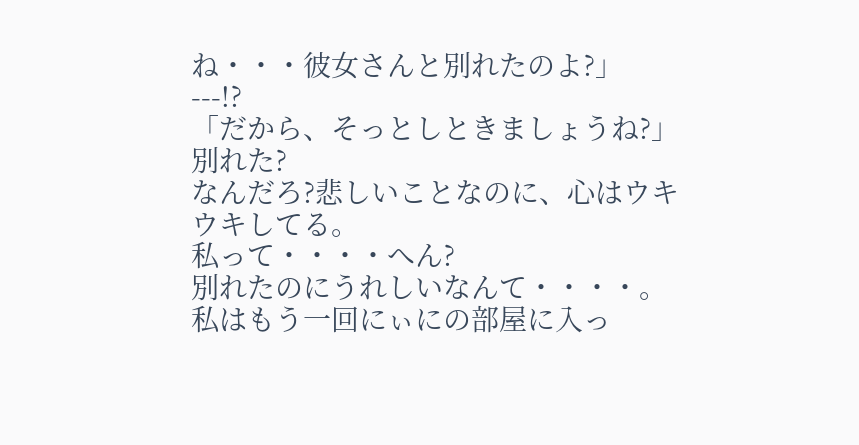ね・・・彼女さんと別れたのよ?」
---!?
「だから、そっとしときましょうね?」
別れた?
なんだろ?悲しいことなのに、心はウキウキしてる。
私って・・・・へん?
別れたのにうれしいなんて・・・・。
私はもう一回にぃにの部屋に入っ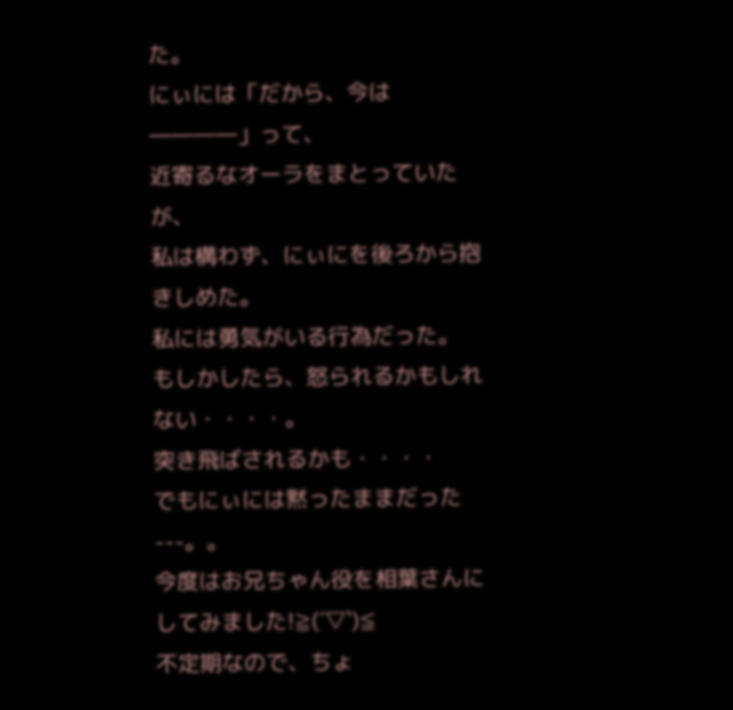た。
にぃには「だから、今は――――」って、
近寄るなオーラをまとっていたが、
私は構わず、にぃにを後ろから抱きしめた。
私には勇気がいる行為だった。
もしかしたら、怒られるかもしれない・・・・。
突き飛ばされるかも・・・・
でもにぃには黙ったままだった---。。
今度はお兄ちゃん役を相葉さんにしてみました!≧(´▽`)≦
不定期なので、ちょ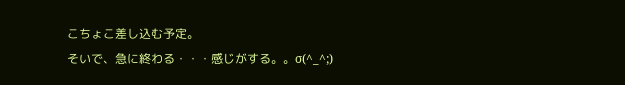こちょこ差し込む予定。
そいで、急に終わる・・・感じがする。。σ(^_^;)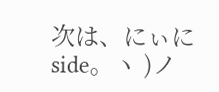次は、にぃにside。ヽ )ノ